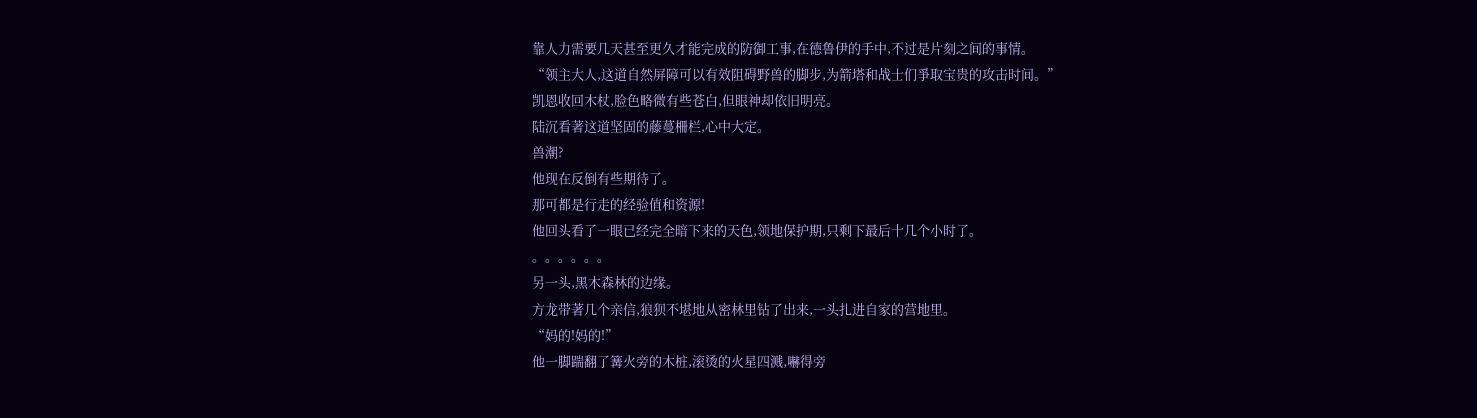靠人力需要几天甚至更久才能完成的防御工事,在德鲁伊的手中,不过是片刻之间的事情。
“领主大人,这道自然屏障可以有效阻碍野兽的脚步,为箭塔和战士们爭取宝贵的攻击时间。”
凯恩收回木杖,脸色略微有些苍白,但眼神却依旧明亮。
陆沉看著这道坚固的藤蔓柵栏,心中大定。
兽潮?
他现在反倒有些期待了。
那可都是行走的经验值和资源!
他回头看了一眼已经完全暗下来的天色,领地保护期,只剩下最后十几个小时了。
。。。。。。
另一头,黑木森林的边缘。
方龙带著几个亲信,狼狈不堪地从密林里钻了出来,一头扎进自家的营地里。
“妈的!妈的!”
他一脚踹翻了篝火旁的木桩,滚烫的火星四溅,嚇得旁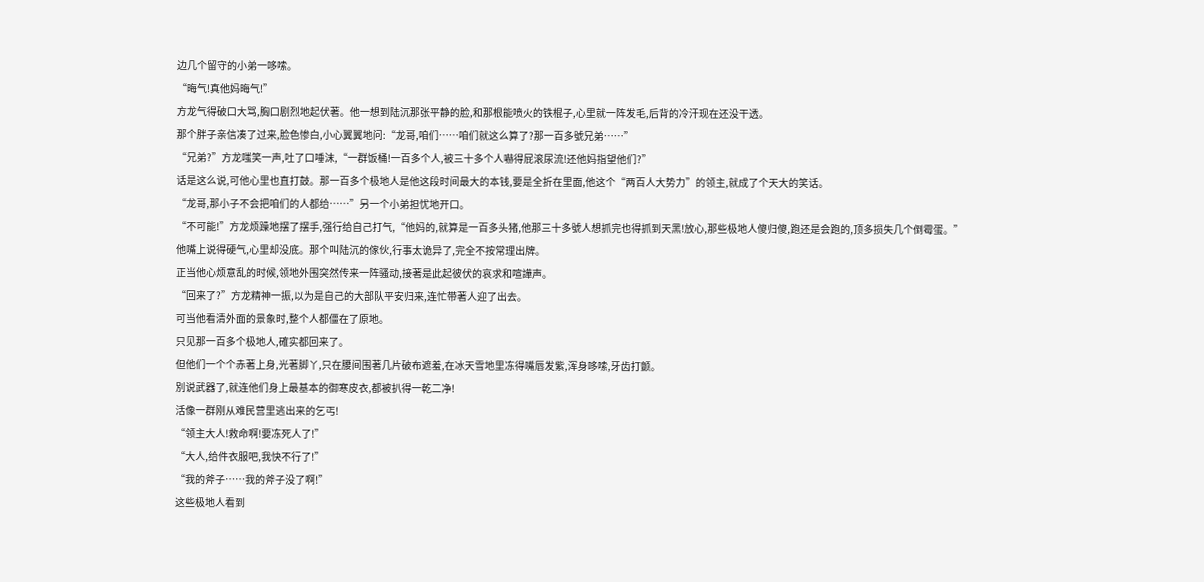边几个留守的小弟一哆嗦。
“晦气!真他妈晦气!”
方龙气得破口大骂,胸口剧烈地起伏著。他一想到陆沉那张平静的脸,和那根能喷火的铁棍子,心里就一阵发毛,后背的冷汗现在还没干透。
那个胖子亲信凑了过来,脸色惨白,小心翼翼地问:“龙哥,咱们……咱们就这么算了?那一百多號兄弟……”
“兄弟?”方龙嗤笑一声,吐了口唾沫,“一群饭桶!一百多个人,被三十多个人嚇得屁滚尿流!还他妈指望他们?”
话是这么说,可他心里也直打鼓。那一百多个极地人是他这段时间最大的本钱,要是全折在里面,他这个“两百人大势力”的领主,就成了个天大的笑话。
“龙哥,那小子不会把咱们的人都给……”另一个小弟担忧地开口。
“不可能!”方龙烦躁地摆了摆手,强行给自己打气,“他妈的,就算是一百多头猪,他那三十多號人想抓完也得抓到天黑!放心,那些极地人傻归傻,跑还是会跑的,顶多损失几个倒霉蛋。”
他嘴上说得硬气,心里却没底。那个叫陆沉的傢伙,行事太诡异了,完全不按常理出牌。
正当他心烦意乱的时候,领地外围突然传来一阵骚动,接著是此起彼伏的哀求和喧譁声。
“回来了?”方龙精神一振,以为是自己的大部队平安归来,连忙带著人迎了出去。
可当他看清外面的景象时,整个人都僵在了原地。
只见那一百多个极地人,確实都回来了。
但他们一个个赤著上身,光著脚丫,只在腰间围著几片破布遮羞,在冰天雪地里冻得嘴唇发紫,浑身哆嗦,牙齿打颤。
別说武器了,就连他们身上最基本的御寒皮衣,都被扒得一乾二净!
活像一群刚从难民营里逃出来的乞丐!
“领主大人!救命啊!要冻死人了!”
“大人,给件衣服吧,我快不行了!”
“我的斧子……我的斧子没了啊!”
这些极地人看到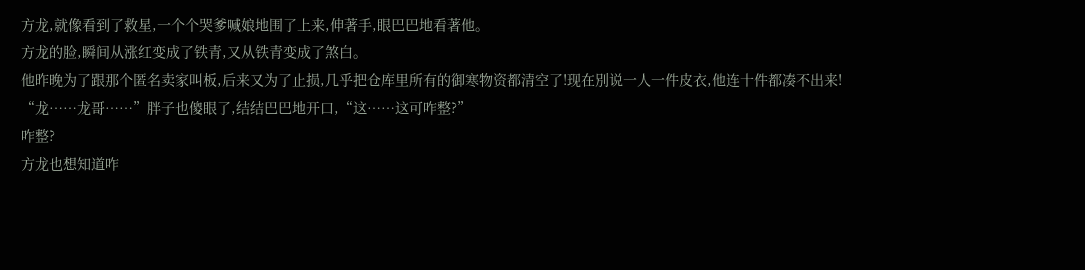方龙,就像看到了救星,一个个哭爹喊娘地围了上来,伸著手,眼巴巴地看著他。
方龙的脸,瞬间从涨红变成了铁青,又从铁青变成了煞白。
他昨晚为了跟那个匿名卖家叫板,后来又为了止损,几乎把仓库里所有的御寒物资都清空了!现在別说一人一件皮衣,他连十件都凑不出来!
“龙……龙哥……”胖子也傻眼了,结结巴巴地开口,“这……这可咋整?”
咋整?
方龙也想知道咋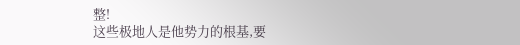整!
这些极地人是他势力的根基,要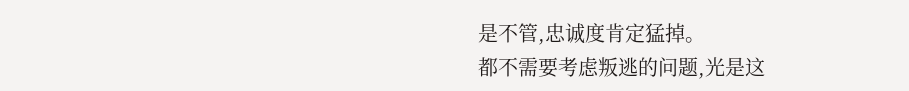是不管,忠诚度肯定猛掉。
都不需要考虑叛逃的问题,光是这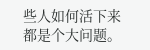些人如何活下来都是个大问题。